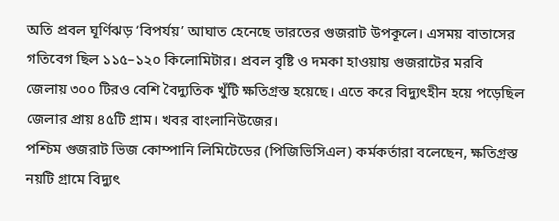অতি প্রবল ঘূর্ণিঝড় ‘বিপর্যয়’ আঘাত হেনেছে ভারতের গুজরাট উপকূলে। এসময় বাতাসের গতিবেগ ছিল ১১৫–১২০ কিলোমিটার। প্রবল বৃষ্টি ও দমকা হাওয়ায় গুজরাটের মরবি জেলায় ৩০০ টিরও বেশি বৈদ্যুতিক খুঁটি ক্ষতিগ্রস্ত হয়েছে। এতে করে বিদ্যুৎহীন হয়ে পড়েছিল জেলার প্রায় ৪৫টি গ্রাম। খবর বাংলানিউজের।
পশ্চিম গুজরাট ভিজ কোম্পানি লিমিটেডের (পিজিভিসিএল) কর্মকর্তারা বলেছেন, ক্ষতিগ্রস্ত নয়টি গ্রামে বিদ্যুৎ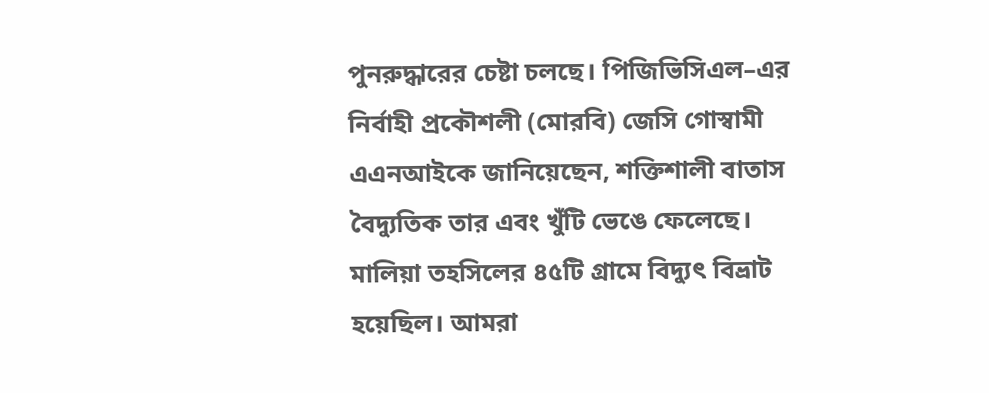পুনরুদ্ধারের চেষ্টা চলছে। পিজিভিসিএল–এর নির্বাহী প্রকৌশলী (মোরবি) জেসি গোস্বামী এএনআইকে জানিয়েছেন, শক্তিশালী বাতাস বৈদ্যুতিক তার এবং খুঁটি ভেঙে ফেলেছে। মালিয়া তহসিলের ৪৫টি গ্রামে বিদ্যুৎ বিভ্রাট হয়েছিল। আমরা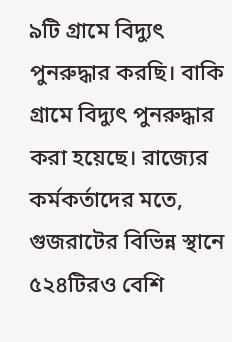৯টি গ্রামে বিদ্যুৎ পুনরুদ্ধার করছি। বাকি গ্রামে বিদ্যুৎ পুনরুদ্ধার করা হয়েছে। রাজ্যের কর্মকর্তাদের মতে, গুজরাটের বিভিন্ন স্থানে ৫২৪টিরও বেশি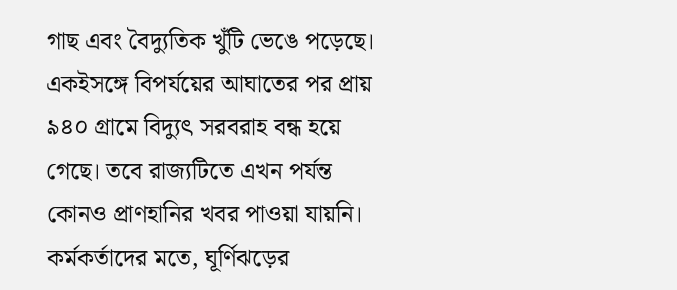গাছ এবং বৈদ্যুতিক খুঁটি ভেঙে পড়েছে। একইসঙ্গে বিপর্যয়ের আঘাতের পর প্রায় ৯৪০ গ্রামে বিদ্যুৎ সরবরাহ বন্ধ হয়ে গেছে। তবে রাজ্যটিতে এখন পর্যন্ত কোনও প্রাণহানির খবর পাওয়া যায়নি। কর্মকর্তাদের মতে, ঘূর্ণিঝড়ের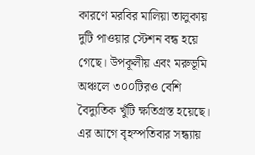কারণে মরবির মালিয়া তালুকায় দুটি পাওয়ার স্টেশন বন্ধ হয়ে গেছে। উপকূলীয় এবং মরুভূমি অঞ্চলে ৩০০টিরও বেশি বৈদ্যুতিক খুঁটি ক্ষতিগ্রস্ত হয়েছে। এর আগে বৃহস্পতিবার সন্ধ্যায়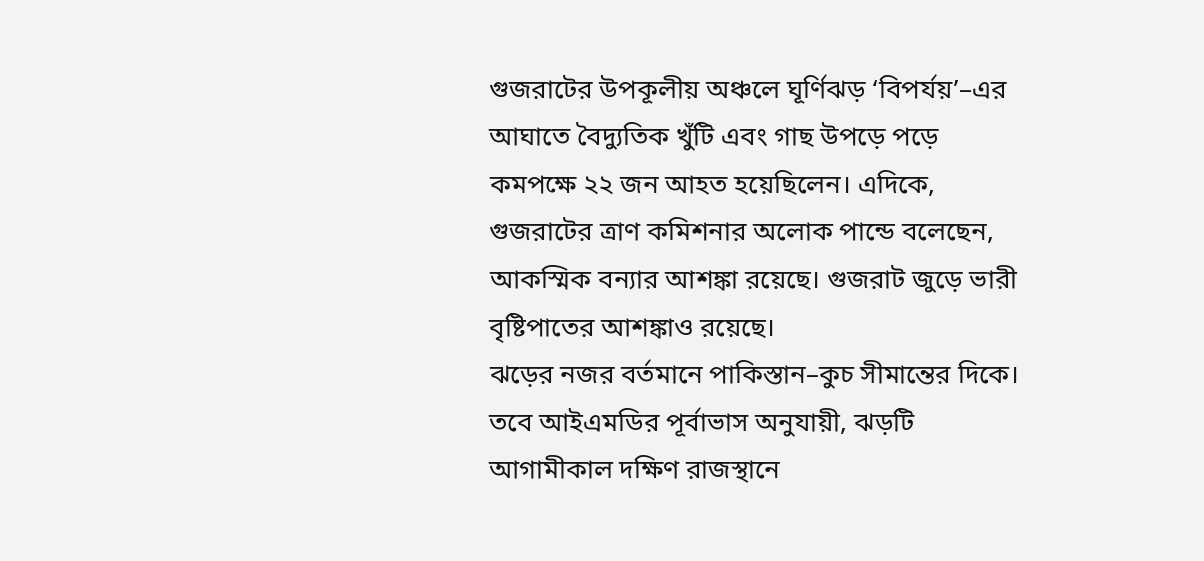গুজরাটের উপকূলীয় অঞ্চলে ঘূর্ণিঝড় ‘বিপর্যয়’–এর আঘাতে বৈদ্যুতিক খুঁটি এবং গাছ উপড়ে পড়ে কমপক্ষে ২২ জন আহত হয়েছিলেন। এদিকে, গুজরাটের ত্রাণ কমিশনার অলোক পান্ডে বলেছেন, আকস্মিক বন্যার আশঙ্কা রয়েছে। গুজরাট জুড়ে ভারী বৃষ্টিপাতের আশঙ্কাও রয়েছে।
ঝড়ের নজর বর্তমানে পাকিস্তান–কুচ সীমান্তের দিকে। তবে আইএমডির পূর্বাভাস অনুযায়ী, ঝড়টি আগামীকাল দক্ষিণ রাজস্থানে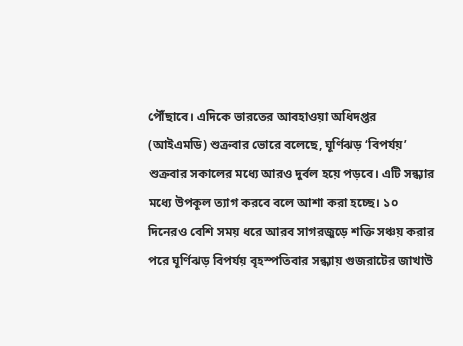পৌঁছাবে। এদিকে ভারতের আবহাওয়া অধিদপ্তর (আইএমডি) শুক্রবার ভোরে বলেছে, ঘূর্ণিঝড় ‘বিপর্যয়’ শুক্রবার সকালের মধ্যে আরও দুর্বল হয়ে পড়বে। এটি সন্ধ্যার মধ্যে উপকূল ত্যাগ করবে বলে আশা করা হচ্ছে। ১০ দিনেরও বেশি সময় ধরে আরব সাগরজুড়ে শক্তি সঞ্চয় করার পরে ঘূর্ণিঝড় বিপর্যয় বৃহস্পতিবার সন্ধ্যায় গুজরাটের জাখাউ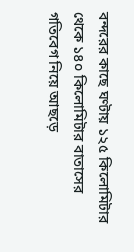বন্দরের কাছে ঘণ্টায় ১২৫ কিলোমিটার থেকে ১৪০ কিলোমিটার বাতাসের গতিবেগ নিয়ে আছড়ে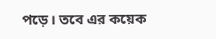পড়ে। তবে এর কয়েক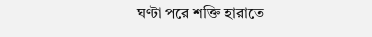ঘণ্টা পরে শক্তি হারাতে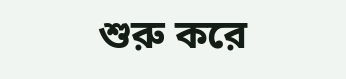শুরু করে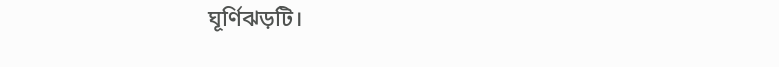ঘূর্ণিঝড়টি।